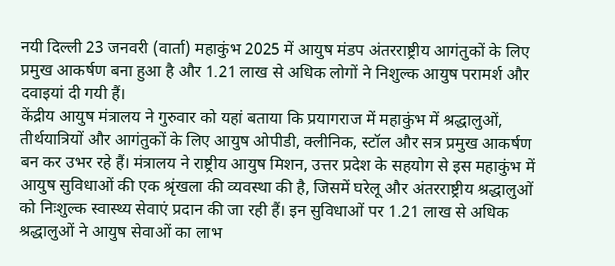नयी दिल्ली 23 जनवरी (वार्ता) महाकुंभ 2025 में आयुष मंडप अंतरराष्ट्रीय आगंतुकों के लिए प्रमुख आकर्षण बना हुआ है और 1.21 लाख से अधिक लोगों ने निशुल्क आयुष परामर्श और दवाइयां दी गयी हैं।
केंद्रीय आयुष मंत्रालय ने गुरुवार को यहां बताया कि प्रयागराज में महाकुंभ में श्रद्धालुओं, तीर्थयात्रियों और आगंतुकों के लिए आयुष ओपीडी, क्लीनिक, स्टॉल और सत्र प्रमुख आकर्षण बन कर उभर रहे हैं। मंत्रालय ने राष्ट्रीय आयुष मिशन, उत्तर प्रदेश के सहयोग से इस महाकुंभ में आयुष सुविधाओं की एक श्रृंखला की व्यवस्था की है, जिसमें घरेलू और अंतरराष्ट्रीय श्रद्धालुओं को निःशुल्क स्वास्थ्य सेवाएं प्रदान की जा रही हैं। इन सुविधाओं पर 1.21 लाख से अधिक श्रद्धालुओं ने आयुष सेवाओं का लाभ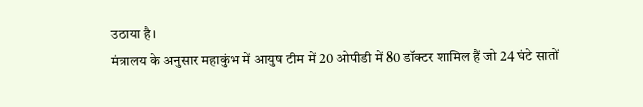उठाया है।
मंत्रालय के अनुसार महाकुंभ में आयुष टीम में 20 ओपीडी में 80 डॉक्टर शामिल हैं जो 24 घंटे सातों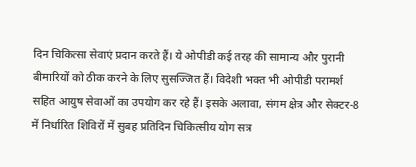दिन चिकित्सा सेवाएं प्रदान करते हैं। ये ओपीडी कई तरह की सामान्य और पुरानी बीमारियों को ठीक करने के लिए सुसज्जित हैं। विदेशी भक्त भी ओपीडी परामर्श सहित आयुष सेवाओं का उपयोग कर रहे हैं। इसके अलावा, संगम क्षेत्र और सेक्टर-8 में निर्धारित शिविरों में सुबह प्रतिदिन चिकित्सीय योग सत्र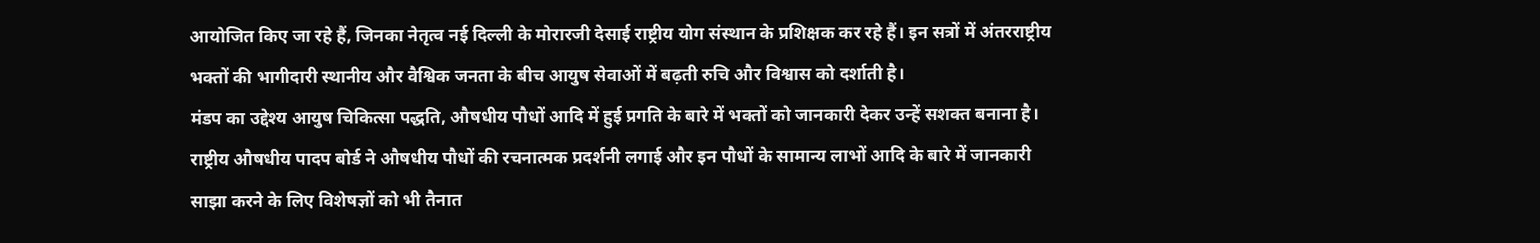आयोजित किए जा रहे हैं, जिनका नेतृत्व नई दिल्ली के मोरारजी देसाई राष्ट्रीय योग संस्थान के प्रशिक्षक कर रहे हैं। इन सत्रों में अंतरराष्ट्रीय भक्तों की भागीदारी स्थानीय और वैश्विक जनता के बीच आयुष सेवाओं में बढ़ती रुचि और विश्वास को दर्शाती है।
मंडप का उद्देश्य आयुष चिकित्सा पद्धति, औषधीय पौधों आदि में हुई प्रगति के बारे में भक्तों को जानकारी देकर उन्हें सशक्त बनाना है। राष्ट्रीय औषधीय पादप बोर्ड ने औषधीय पौधों की रचनात्मक प्रदर्शनी लगाई और इन पौधों के सामान्य लाभों आदि के बारे में जानकारी साझा करने के लिए विशेषज्ञों को भी तैनात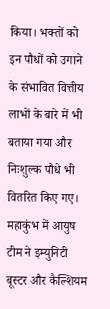किया। भक्तों को इन पौधों को उगाने के संभावित वित्तीय लाभों के बारे में भी बताया गया और निःशुल्क पौधे भी वितरित किए गए।
महाकुंभ में आयुष टीम ने इम्युनिटी बूस्टर और कैल्शियम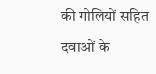की गोलियों सहित दवाओं के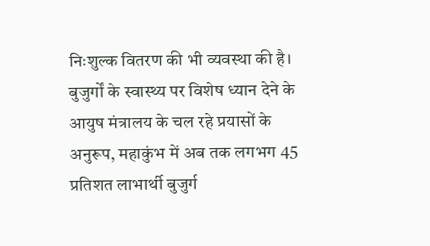निःशुल्क वितरण की भी व्यवस्था की है। बुजुर्गों के स्वास्थ्य पर विशेष ध्यान देने के आयुष मंत्रालय के चल रहे प्रयासों के अनुरूप, महाकुंभ में अब तक लगभग 45 प्रतिशत लाभार्थी बुजुर्ग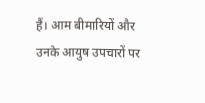हैं। आम बीमारियों और उनके आयुष उपचारों पर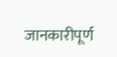जानकारीपूर्ण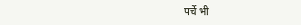पर्चे भी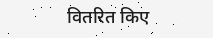वितरित किए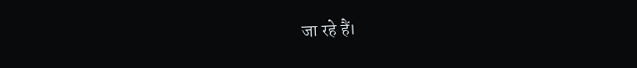जा रहे हैं।